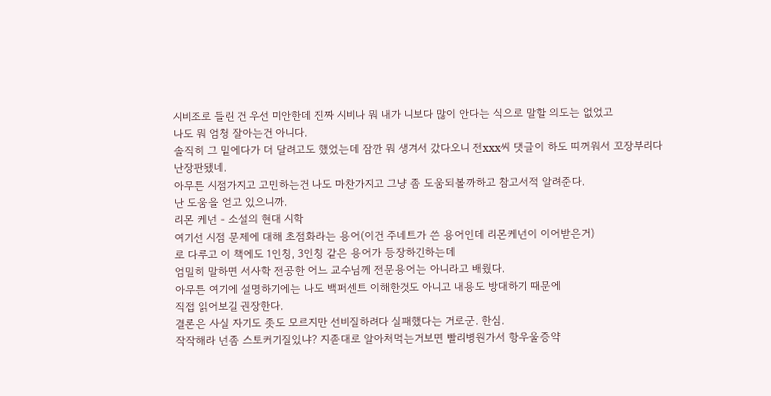시비조로 들린 건 우선 미안한데 진짜 시비나 뭐 내가 니보다 많이 안다는 식으로 말할 의도는 없었고
나도 뭐 엄청 잘아는건 아니다.
솔직히 그 밑에다가 더 달려고도 했었는데 잠깐 뭐 생겨서 갔다오니 전xxx씨 댓글이 하도 띠꺼워서 꼬장부리다
난장판됐네.
아무튼 시점가지고 고민하는건 나도 마찬가지고 그냥 좀 도움되볼까하고 참고서적 알려준다.
난 도움을 얻고 있으니까.
리몬 케넌 - 소설의 현대 시학
여기선 시점 문제에 대해 초점화라는 용어(이건 주네트가 쓴 용어인데 리몬케넌이 이어받은거)
로 다루고 이 책에도 1인칭, 3인칭 같은 용어가 등장하긴하는데
엄밀히 말하면 서사학 전공한 어느 교수님께 전문용어는 아니라고 배웠다.
아무튼 여기에 설명하기에는 나도 백퍼센트 이해한것도 아니고 내용도 방대하기 때문에
직접 읽어보길 권장한다.
결론은 사실 자기도 좃도 모르지만 선비질하려다 실패했다는 거로군. 한심.
작작해라 넌좀 스토커기질있냐? 지졷대로 알아처먹는거보면 빨리병원가서 항우울증약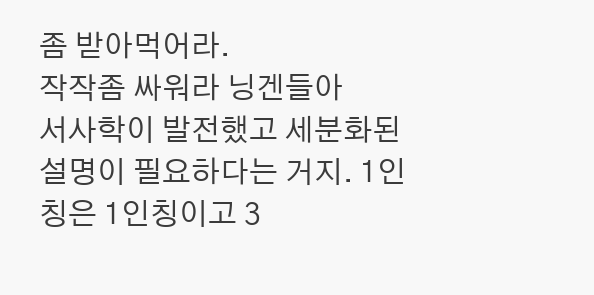좀 받아먹어라.
작작좀 싸워라 닝겐들아
서사학이 발전했고 세분화된 설명이 필요하다는 거지. 1인칭은 1인칭이고 3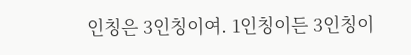인칭은 3인칭이여. 1인칭이든 3인칭이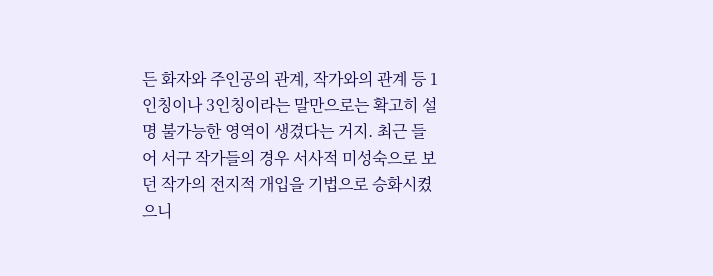든 화자와 주인공의 관계, 작가와의 관계 등 1인칭이나 3인칭이라는 말만으로는 확고히 설명 불가능한 영역이 생겼다는 거지. 최근 들어 서구 작가들의 경우 서사적 미성숙으로 보던 작가의 전지적 개입을 기법으로 승화시켰으니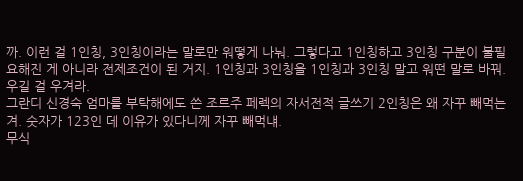까. 이런 걸 1인칭, 3인칭이라는 말로만 워떻게 나눠. 그렇다고 1인칭하고 3인칭 구분이 불필요해진 게 아니라 전제조건이 된 거지. 1인칭과 3인칭을 1인칭과 3인칭 말고 워떤 말로 바꿔. 우길 걸 우겨라.
그란디 신경숙 엄마를 부탁해에도 쓴 조르주 페렉의 자서전적 글쓰기 2인칭은 왜 자꾸 빼먹는겨. 숫자가 123인 데 이유가 있다니께 자꾸 빼먹냬.
무식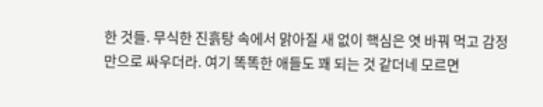한 것들. 무식한 진흙탕 속에서 맑아질 새 없이 핵심은 엿 바꿔 먹고 감정만으로 싸우더라. 여기 똑똑한 애들도 꽤 되는 것 같더네 모르면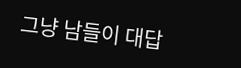그냥 남들이 대답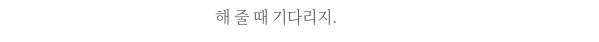해 줄 때 기다리지.